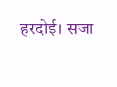हरदोई। सजा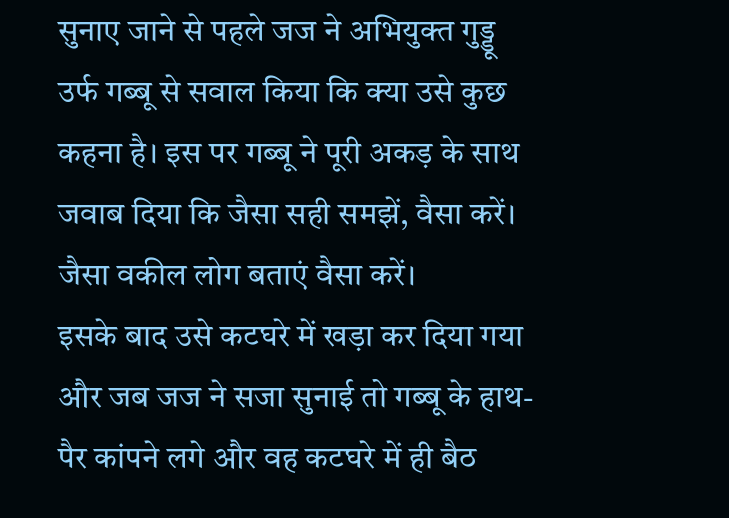सुनाए जाने से पहले जज ने अभियुक्त गुड्डू उर्फ गब्बू से सवाल किया कि क्या उसे कुछ कहना है। इस पर गब्बू ने पूरी अकड़ के साथ जवाब दिया कि जैसा सही समझें, वैसा करें। जैसा वकील लोग बताएं वैसा करें।
इसके बाद उसे कटघरे में खड़ा कर दिया गया और जब जज ने सजा सुनाई तो गब्बू के हाथ-पैर कांपने लगे और वह कटघरे में ही बैठ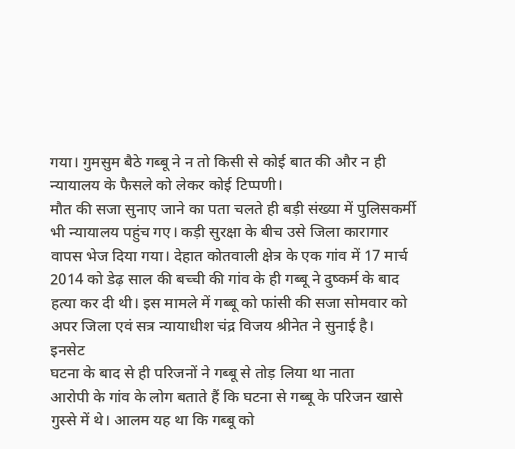गया। गुमसुम बैठे गब्बू ने न तो किसी से कोई बात की और न ही न्यायालय के फैसले को लेकर कोई टिप्पणी।
मौत की सजा सुनाए जाने का पता चलते ही बड़ी संख्या में पुलिसकर्मी भी न्यायालय पहुंच गए। कड़ी सुरक्षा के बीच उसे जिला कारागार वापस भेज दिया गया। देहात कोतवाली क्षेत्र के एक गांव में 17 मार्च 2014 को डेढ़ साल की बच्ची की गांव के ही गब्बू ने दुष्कर्म के बाद हत्या कर दी थी। इस मामले में गब्बू को फांसी की सजा सोमवार को अपर जिला एवं सत्र न्यायाधीश चंद्र विजय श्रीनेत ने सुनाई है।
इनसेट
घटना के बाद से ही परिजनों ने गब्बू से तोड़ लिया था नाता
आरोपी के गांव के लोग बताते हैं कि घटना से गब्बू के परिजन खासे गुस्से में थे। आलम यह था कि गब्बू को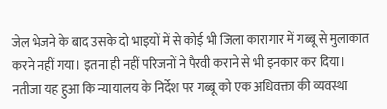जेल भेजने के बाद उसके दो भाइयों में से कोई भी जिला कारागार में गब्बू से मुलाकात करने नहीं गया। इतना ही नहीं परिजनों ने पैरवी कराने से भी इनकार कर दिया।
नतीजा यह हुआ कि न्यायालय के निर्देश पर गब्बू को एक अधिवक्ता की व्यवस्था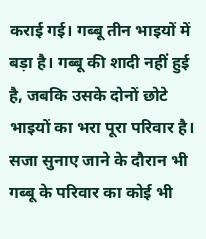कराई गई। गब्बू तीन भाइयों में बड़ा है। गब्बू की शादी नहीं हुई है, जबकि उसके दोनों छोटे भाइयों का भरा पूरा परिवार है। सजा सुनाए जाने के दौरान भी गब्बू के परिवार का कोई भी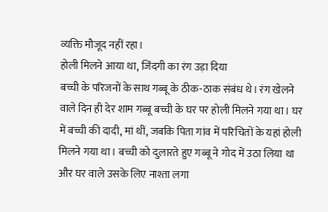व्यक्ति मौजूद नहीं रहा।
होली मिलने आया था, जिंदगी का रंग उड़ा दिया
बच्ची के परिजनों के साथ गब्बू के ठीक-ठाक संबंध थे। रंग खेलने वाले दिन ही देर शाम गब्बू बच्ची के घर पर होली मिलने गया था। घर में बच्ची की दादी, मां थीं, जबकि पिता गांव में परिचितों के यहां होली मिलने गया था। बच्ची को दुलारते हुए गब्बू ने गोद में उठा लिया था और घर वाले उसके लिए नाश्ता लगा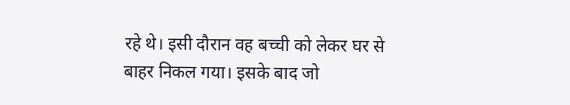रहे थे। इसी दौरान वह बच्ची को लेकर घर से बाहर निकल गया। इसके बाद जो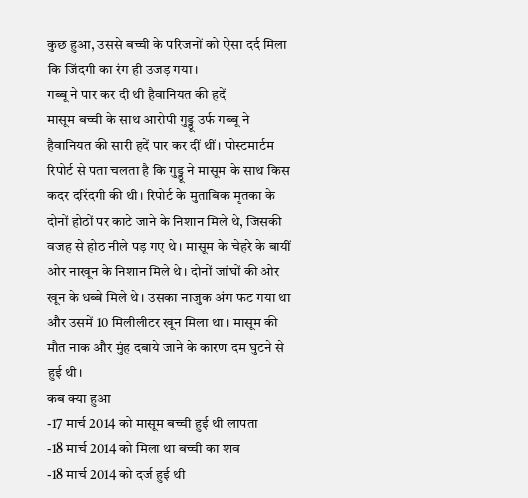कुछ हुआ, उससे बच्ची के परिजनों को ऐसा दर्द मिला कि जिंदगी का रंग ही उजड़ गया।
गब्बू ने पार कर दी थी हैवानियत की हदें
मासूम बच्ची के साथ आरोपी गुड्डू उर्फ गब्बू ने हैवानियत की सारी हदें पार कर दीं थीं। पोस्टमार्टम रिपोर्ट से पता चलता है कि गुड्डू ने मासूम के साथ किस कदर दरिंदगी की थी। रिपोर्ट के मुताबिक मृतका के दोनों होठों पर काटे जाने के निशान मिले थे, जिसकी वजह से होठ नीले पड़ गए थे। मासूम के चेहरे के बायीं ओर नाखून के निशान मिले थे। दोनों जांघों की ओर खून के धब्बे मिले थे। उसका नाजुक अंग फट गया था और उसमें 10 मिलीलीटर खून मिला था। मासूम की मौत नाक और मुंह दबाये जाने के कारण दम घुटने से हुई थी।
कब क्या हुआ
-17 मार्च 2014 को मासूम बच्ची हुई थी लापता
-18 मार्च 2014 को मिला था बच्ची का शव
-18 मार्च 2014 को दर्ज हुई थी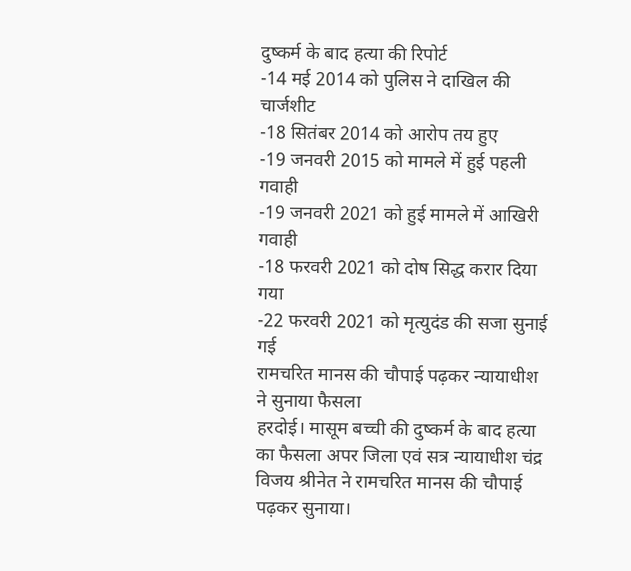दुष्कर्म के बाद हत्या की रिपोर्ट
-14 मई 2014 को पुलिस ने दाखिल की चार्जशीट
-18 सितंबर 2014 को आरोप तय हुए
-19 जनवरी 2015 को मामले में हुई पहली गवाही
-19 जनवरी 2021 को हुई मामले में आखिरी गवाही
-18 फरवरी 2021 को दोष सिद्ध करार दिया गया
-22 फरवरी 2021 को मृत्युदंड की सजा सुनाई गई
रामचरित मानस की चौपाई पढ़कर न्यायाधीश ने सुनाया फैसला
हरदोई। मासूम बच्ची की दुष्कर्म के बाद हत्या का फैसला अपर जिला एवं सत्र न्यायाधीश चंद्र विजय श्रीनेत ने रामचरित मानस की चौपाई पढ़कर सुनाया।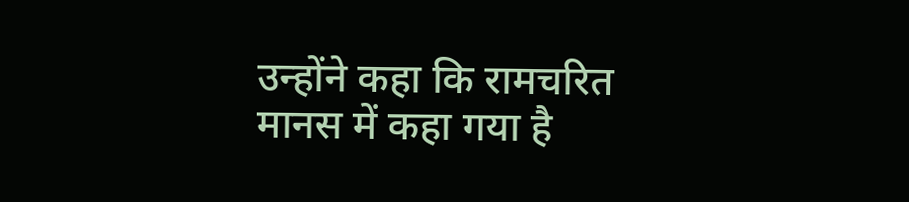उन्होंने कहा कि रामचरित मानस में कहा गया है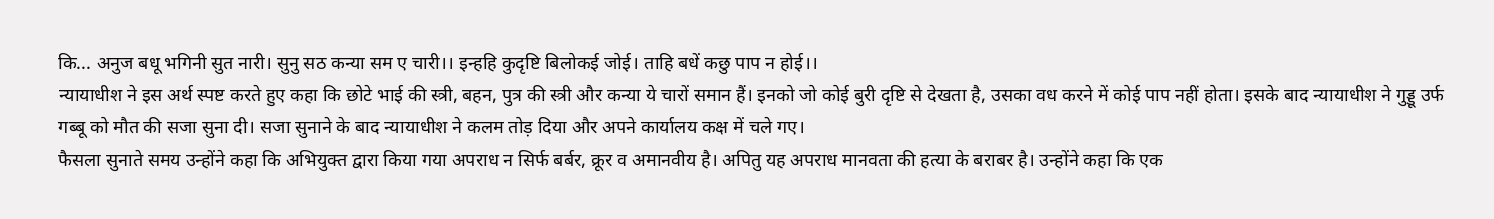कि... अनुज बधू भगिनी सुत नारी। सुनु सठ कन्या सम ए चारी।। इन्हहि कुदृष्टि बिलोकई जोई। ताहि बधें कछु पाप न होई।।
न्यायाधीश ने इस अर्थ स्पष्ट करते हुए कहा कि छोटे भाई की स्त्री, बहन, पुत्र की स्त्री और कन्या ये चारों समान हैं। इनको जो कोई बुरी दृष्टि से देखता है, उसका वध करने में कोई पाप नहीं होता। इसके बाद न्यायाधीश ने गुड्डू उर्फ गब्बू को मौत की सजा सुना दी। सजा सुनाने के बाद न्यायाधीश ने कलम तोड़ दिया और अपने कार्यालय कक्ष में चले गए।
फैसला सुनाते समय उन्होंने कहा कि अभियुक्त द्वारा किया गया अपराध न सिर्फ बर्बर, क्रूर व अमानवीय है। अपितु यह अपराध मानवता की हत्या के बराबर है। उन्होंने कहा कि एक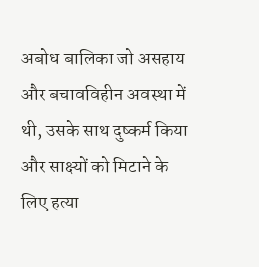अबोध बालिका जो असहाय और बचावविहीन अवस्था में थी, उसके साथ दुष्कर्म किया और साक्ष्यों को मिटाने के लिए हत्या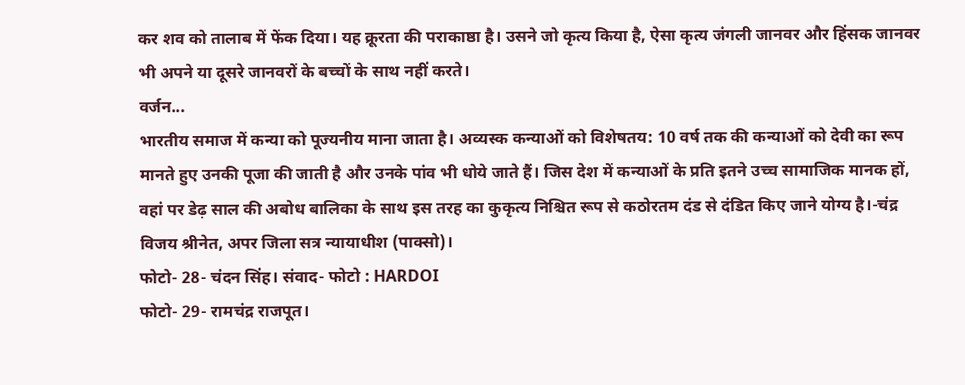कर शव को तालाब में फेंक दिया। यह क्रूरता की पराकाष्ठा है। उसने जो कृत्य किया है, ऐसा कृत्य जंगली जानवर और हिंसक जानवर भी अपने या दूसरे जानवरों के बच्चों के साथ नहीं करते।
वर्जन...
भारतीय समाज में कन्या को पूज्यनीय माना जाता है। अव्यस्क कन्याओं को विशेषतय: 10 वर्ष तक की कन्याओं को देवी का रूप मानते हुए उनकी पूजा की जाती है और उनके पांव भी धोये जाते हैं। जिस देश में कन्याओं के प्रति इतने उच्च सामाजिक मानक हों, वहां पर डेढ़ साल की अबोध बालिका के साथ इस तरह का कुकृत्य निश्चित रूप से कठोरतम दंड से दंडित किए जाने योग्य है।-चंद्र विजय श्रीनेत, अपर जिला सत्र न्यायाधीश (पाक्सो)।
फोटो- 28- चंदन सिंह। संवाद- फोटो : HARDOI
फोटो- 29- रामचंद्र राजपूत।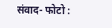संवाद- फोटो :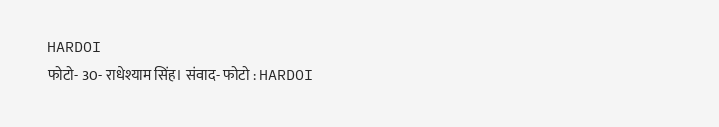HARDOI
फोटो- 30- राधेश्याम सिंह। संवाद- फोटो : HARDOI